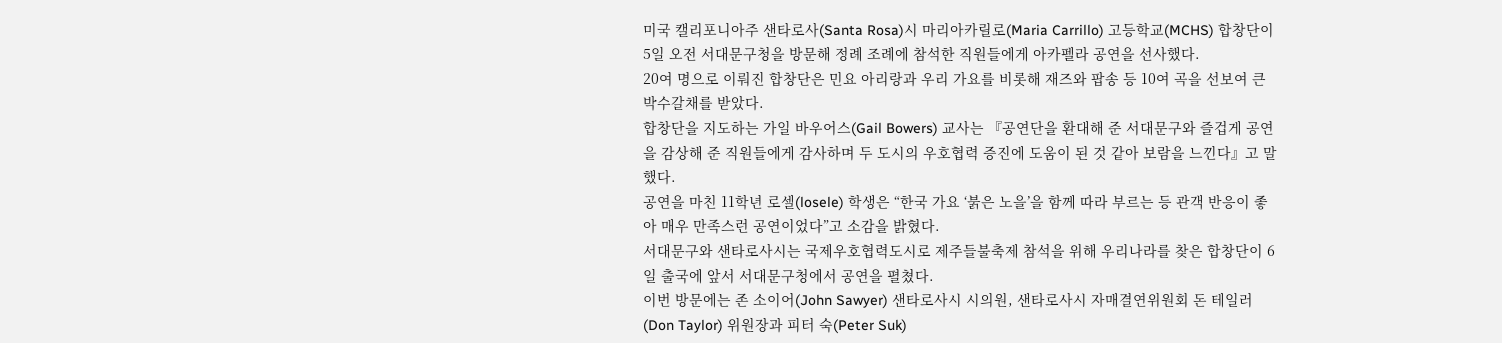미국 캘리포니아주 샌타로사(Santa Rosa)시 마리아카릴로(Maria Carrillo) 고등학교(MCHS) 합창단이 5일 오전 서대문구청을 방문해 정례 조례에 참석한 직원들에게 아카펠라 공연을 선사했다.
20여 명으로 이뤄진 합창단은 민요 아리랑과 우리 가요를 비롯해 재즈와 팝송 등 10여 곡을 선보여 큰 박수갈채를 받았다.
합창단을 지도하는 가일 바우어스(Gail Bowers) 교사는 『공연단을 환대해 준 서대문구와 즐겁게 공연을 감상해 준 직원들에게 감사하며 두 도시의 우호협력 증진에 도움이 된 것 같아 보람을 느낀다』고 말했다.
공연을 마친 11학년 로셀(losele) 학생은 “한국 가요 ‘붉은 노을’을 함께 따라 부르는 등 관객 반응이 좋아 매우 만족스런 공연이었다”고 소감을 밝혔다.
서대문구와 샌타로사시는 국제우호협력도시로 제주들불축제 참석을 위해 우리나라를 찾은 합창단이 6일 출국에 앞서 서대문구청에서 공연을 펼쳤다.
이번 방문에는 존 소이어(John Sawyer) 샌타로사시 시의원, 샌타로사시 자매결연위원회 돈 테일러(Don Taylor) 위원장과 피터 숙(Peter Suk)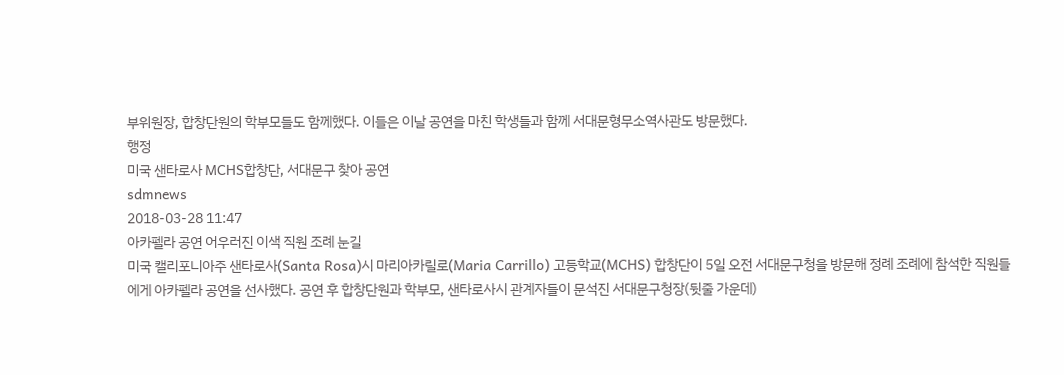부위원장, 합창단원의 학부모들도 함께했다. 이들은 이날 공연을 마친 학생들과 함께 서대문형무소역사관도 방문했다.
행정
미국 샌타로사 MCHS합창단, 서대문구 찾아 공연
sdmnews
2018-03-28 11:47
아카펠라 공연 어우러진 이색 직원 조례 눈길
미국 캘리포니아주 샌타로사(Santa Rosa)시 마리아카릴로(Maria Carrillo) 고등학교(MCHS) 합창단이 5일 오전 서대문구청을 방문해 정례 조례에 참석한 직원들에게 아카펠라 공연을 선사했다. 공연 후 합창단원과 학부모, 샌타로사시 관계자들이 문석진 서대문구청장(뒷줄 가운데)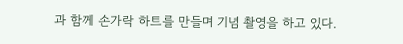과 함께 손가락 하트를 만들며 기념 촬영을 하고 있다.